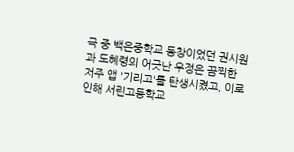극 중 백은중학교 동창이었던 권시원과 도혜령의 어긋난 우정은 끔찍한 저주 앱 '기리고'를 탄생시켰고, 이로 인해 서린고등학교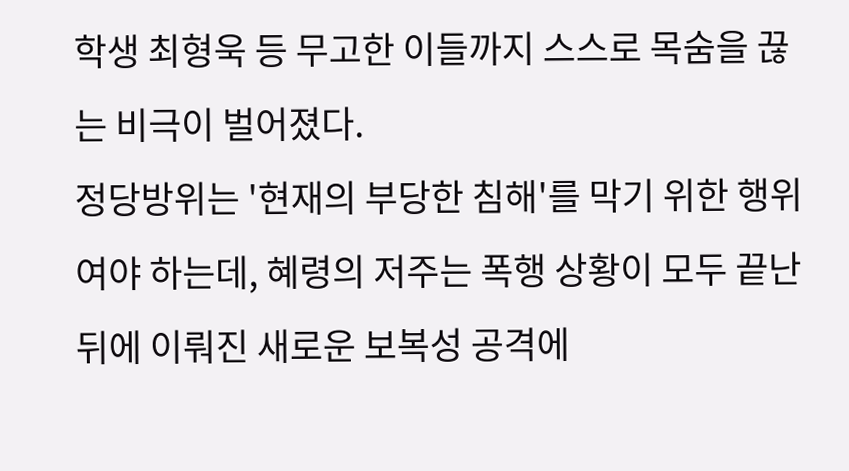학생 최형욱 등 무고한 이들까지 스스로 목숨을 끊는 비극이 벌어졌다.
정당방위는 '현재의 부당한 침해'를 막기 위한 행위여야 하는데, 혜령의 저주는 폭행 상황이 모두 끝난 뒤에 이뤄진 새로운 보복성 공격에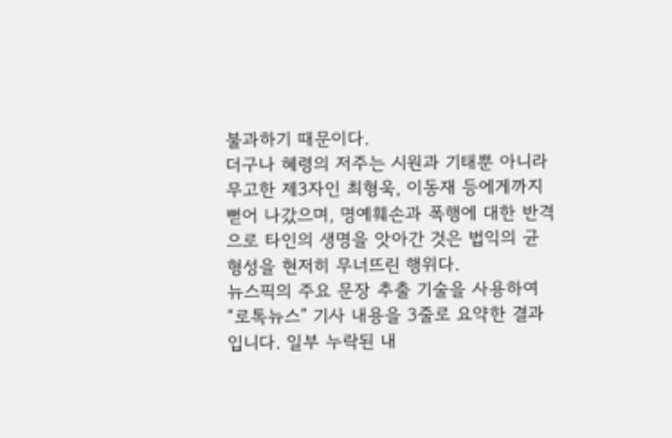불과하기 때문이다.
더구나 혜령의 저주는 시원과 기태뿐 아니라 무고한 제3자인 최형욱, 이동재 등에게까지 뻗어 나갔으며, 명예훼손과 폭행에 대한 반격으로 타인의 생명을 앗아간 것은 법익의 균형성을 현저히 무너뜨린 행위다.
뉴스픽의 주요 문장 추출 기술을 사용하여 “로톡뉴스” 기사 내용을 3줄로 요약한 결과입니다. 일부 누락된 내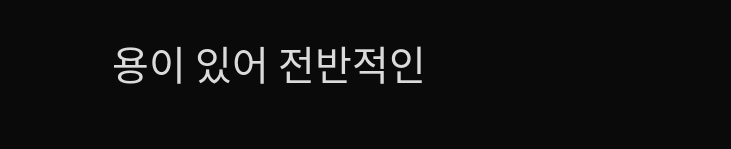용이 있어 전반적인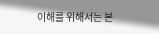이해를 위해서는 본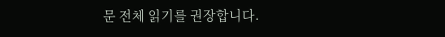문 전체 읽기를 권장합니다.